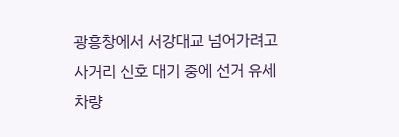광흥창에서 서강대교 넘어가려고 사거리 신호 대기 중에 선거 유세 차량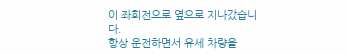이 좌회전으로 옆으로 지나갔습니다.
항상 운전하면서 유세 차량을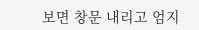보면 창문 내리고 엄지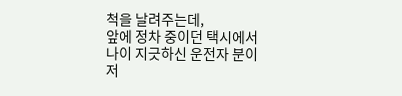척을 날려주는데,
앞에 정차 중이던 택시에서 나이 지긋하신 운전자 분이 저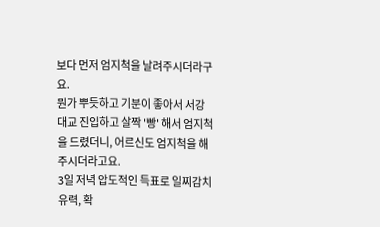보다 먼저 엄지척을 날려주시더라구요.
뭔가 뿌듯하고 기분이 좋아서 서강대교 진입하고 살짝 '빵' 해서 엄지척을 드렸더니, 어르신도 엄지척을 해주시더라고요.
3일 저녁 압도적인 득표로 일찌감치 유력, 확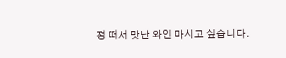정 떠서 맛난 와인 마시고 싶습니다.